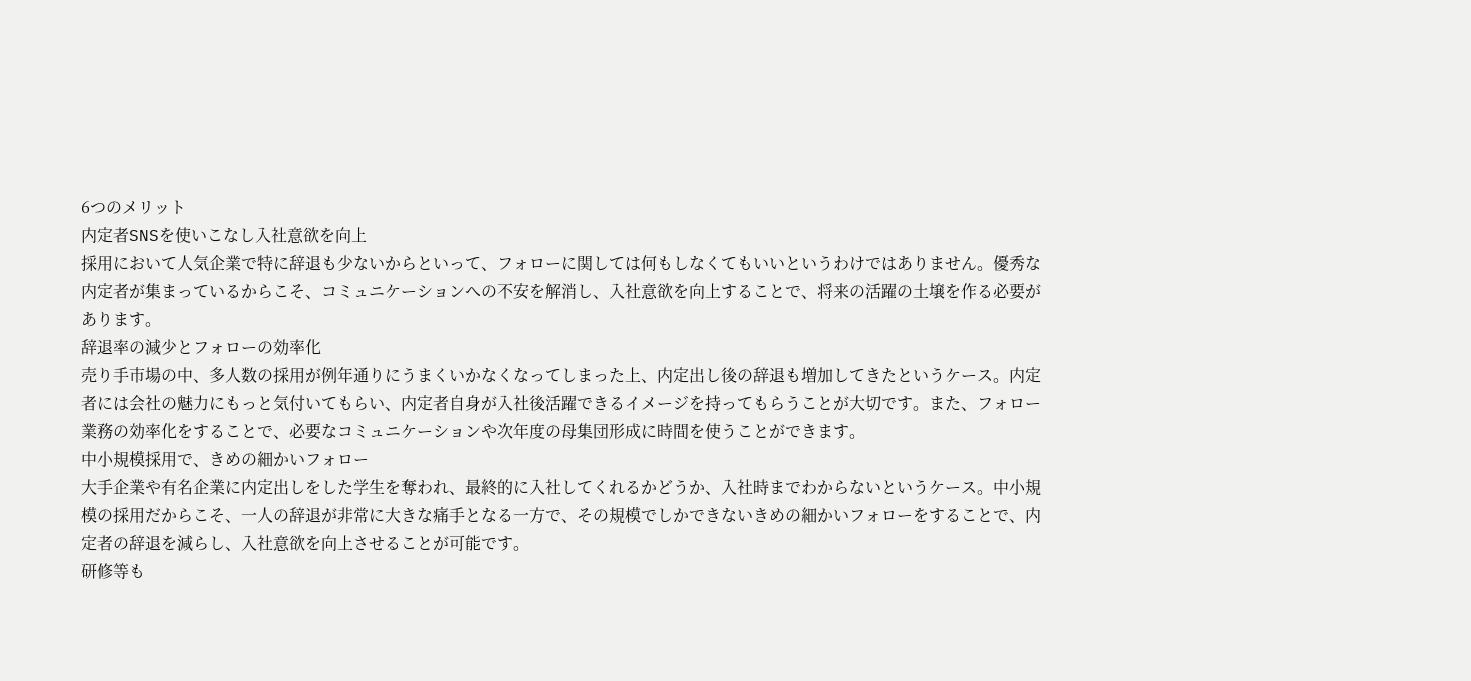6つのメリット
内定者SNSを使いこなし入社意欲を向上
採用において人気企業で特に辞退も少ないからといって、フォローに関しては何もしなくてもいいというわけではありません。優秀な内定者が集まっているからこそ、コミュニケーションへの不安を解消し、入社意欲を向上することで、将来の活躍の土壌を作る必要があります。
辞退率の減少とフォローの効率化
売り手市場の中、多人数の採用が例年通りにうまくいかなくなってしまった上、内定出し後の辞退も増加してきたというケース。内定者には会社の魅力にもっと気付いてもらい、内定者自身が入社後活躍できるイメージを持ってもらうことが大切です。また、フォロー業務の効率化をすることで、必要なコミュニケーションや次年度の母集団形成に時間を使うことができます。
中小規模採用で、きめの細かいフォロー
大手企業や有名企業に内定出しをした学生を奪われ、最終的に入社してくれるかどうか、入社時までわからないというケース。中小規模の採用だからこそ、一人の辞退が非常に大きな痛手となる一方で、その規模でしかできないきめの細かいフォローをすることで、内定者の辞退を減らし、入社意欲を向上させることが可能です。
研修等も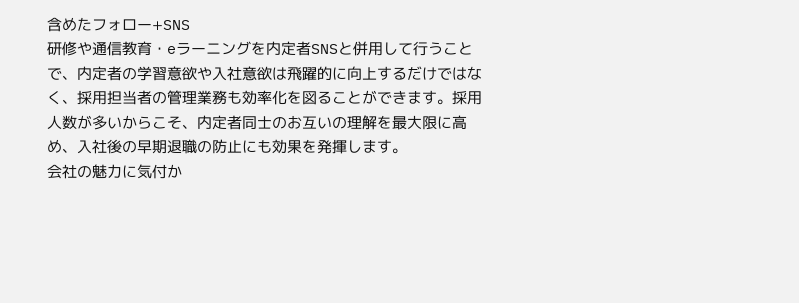含めたフォロー+SNS
研修や通信教育・eラーニングを内定者SNSと併用して行うことで、内定者の学習意欲や入社意欲は飛躍的に向上するだけではなく、採用担当者の管理業務も効率化を図ることができます。採用人数が多いからこそ、内定者同士のお互いの理解を最大限に高め、入社後の早期退職の防止にも効果を発揮します。
会社の魅力に気付か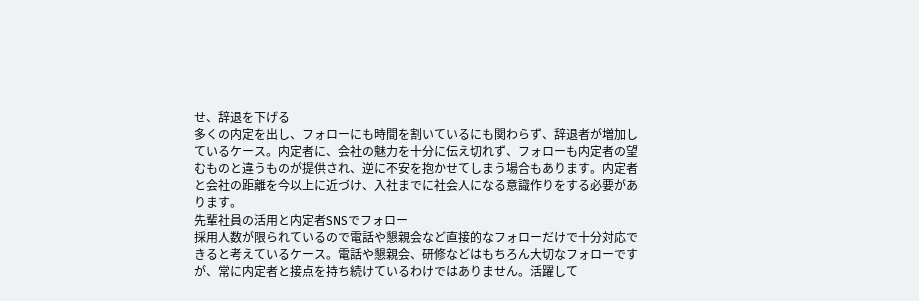せ、辞退を下げる
多くの内定を出し、フォローにも時間を割いているにも関わらず、辞退者が増加しているケース。内定者に、会社の魅力を十分に伝え切れず、フォローも内定者の望むものと違うものが提供され、逆に不安を抱かせてしまう場合もあります。内定者と会社の距離を今以上に近づけ、入社までに社会人になる意識作りをする必要があります。
先輩社員の活用と内定者SNSでフォロー
採用人数が限られているので電話や懇親会など直接的なフォローだけで十分対応できると考えているケース。電話や懇親会、研修などはもちろん大切なフォローですが、常に内定者と接点を持ち続けているわけではありません。活躍して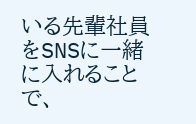いる先輩社員をSNSに一緒に入れることで、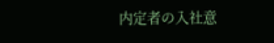内定者の入社意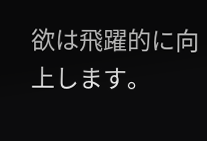欲は飛躍的に向上します。